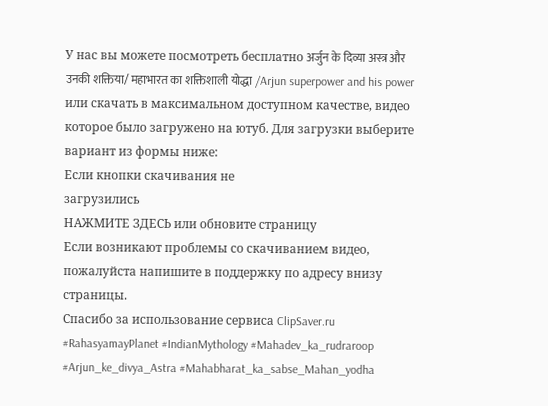У нас вы можете посмотреть бесплатно अर्जुन के दिव्या अस्त्र और उनकी शक्तिया/ महाभारत का शक्तिशाली योद्धा /Arjun superpower and his power или скачать в максимальном доступном качестве, видео которое было загружено на ютуб. Для загрузки выберите вариант из формы ниже:
Если кнопки скачивания не
загрузились
НАЖМИТЕ ЗДЕСЬ или обновите страницу
Если возникают проблемы со скачиванием видео, пожалуйста напишите в поддержку по адресу внизу
страницы.
Спасибо за использование сервиса ClipSaver.ru
#RahasyamayPlanet #IndianMythology #Mahadev_ka_rudraroop #Arjun_ke_divya_Astra #Mahabharat_ka_sabse_Mahan_yodha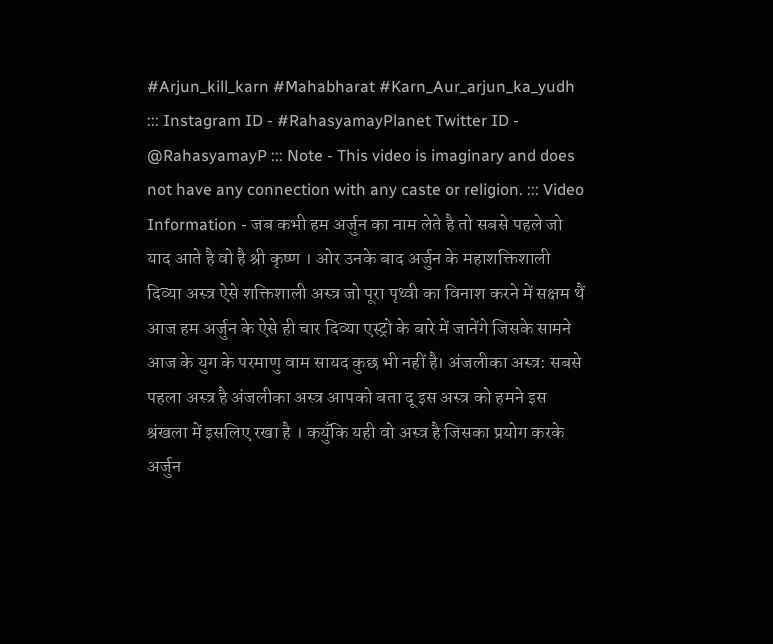#Arjun_kill_karn #Mahabharat #Karn_Aur_arjun_ka_yudh ::: Instagram ID - #RahasyamayPlanet Twitter ID - @RahasyamayP ::: Note - This video is imaginary and does not have any connection with any caste or religion. ::: Video Information - जब कभी हम अर्जुन का नाम लेते है तो सबसे पहले जो याद आते है वो है श्री कृष्ण । ओर उनके बाद अर्जुन के महाशक्तिशाली दिव्या अस्त्र ऐसे शक्तिशाली अस्त्र जो पूरा पृथ्वी का विनाश करने में सक्षम थैं आज हम अर्जुन के ऐसे ही चार दिव्या एस्ट्रो के बारे में जानेंगे जिसके सामने आज के युग के परमाणु वाम सायद कुछ भी नहीं है। अंजलीका अस्त्र: सबसे पहला अस्त्र है अंजलीका अस्त्र आपको बता दू इस अस्त्र को हमने इस श्रंखला में इसलिए रखा है । कयुँकि यही वो अस्त्र है जिसका प्रयोग करके अर्जुन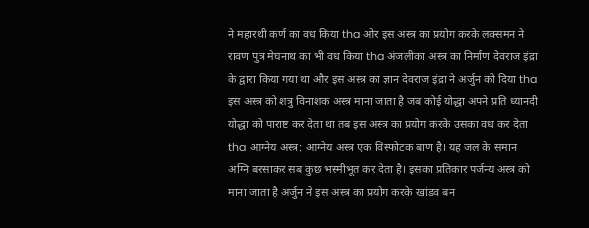ने महारथी कर्ण का वध किया tha ओर इस अस्त्र का प्रयोग करके लक्समन ने रावण पुत्र मेघनाथ का भी वध किया tha अंजलीका अस्त्र का निर्माण देवराज इंद्रा के द्वारा किया गया था और इस अस्त्र का ज्ञान देवराज इंद्रा ने अर्जुन को दिया tha इस अस्त्र को शत्रु विनाशक अस्त्र माना जाता है जब कोई योद्धा अपने प्रति ध्यानदी योद्धा को पाराष्ट कर देता था तब इस अस्त्र का प्रयोग करके उसका वध कर देता tha आग्नेय अस्त्र: आग्नेय अस्त्र एक विस्फोटक बाण है। यह जल के समान अग्नि बरसाकर सब कुछ भस्मीभूत कर देता है। इसका प्रतिकार पर्जन्य अस्त्र को माना जाता है अर्जुन ने इस अस्त्र का प्रयोग करके खांडव बन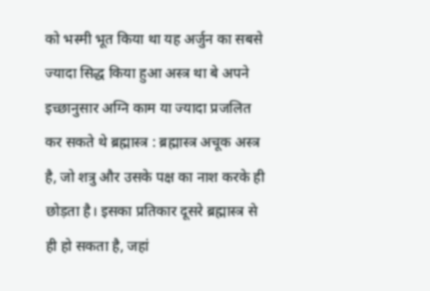को भस्मी भूत किया था यह अर्जुन का सबसे ज्यादा सिद्ध किया हुआ अस्त्र था बे अपने इच्छानुसार अग्नि काम या ज्यादा प्रजलित कर सकते थे ब्रह्मास्त्र : ब्रह्मास्त्र अचूक अस्त्र है, जो शत्रु और उसके पक्ष का नाश करके ही छोड़ता है। इसका प्रतिकार दूसरे ब्रह्मास्त्र से ही हो सकता है, जहां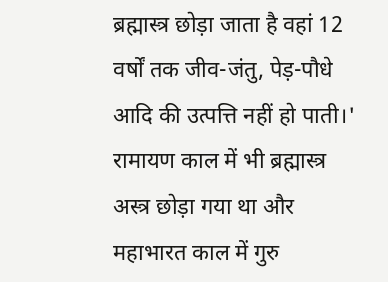ब्रह्मास्त्र छोड़ा जाता है वहां 12 वर्षों तक जीव-जंतु, पेड़-पौधे आदि की उत्पत्ति नहीं हो पाती।' रामायण काल में भी ब्रह्मास्त्र अस्त्र छोड़ा गया था और महाभारत काल में गुरु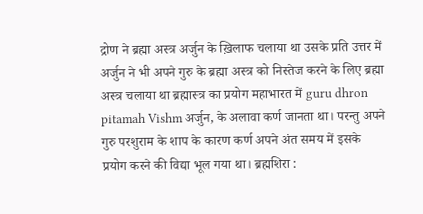द्रोण ने ब्रह्मा अस्त्र अर्जुन के ख़िलाफ चलाया था उसके प्रति उत्तर में अर्जुन ने भी अपने गुरु के ब्रह्मा अस्त्र को निस्तेज करने के लिए ब्रह्मा अस्त्र चलाया था ब्रह्मास्त्र का प्रयोग महाभारत में guru dhron pitamah Vishm अर्जुन, के अलावा कर्ण जानता था। परन्तु अपने गुरु परशुराम के शाप के कारण कर्ण अपने अंत समय में इसके प्रयोग करने की विद्या भूल गया था। ब्रह्मशिरा :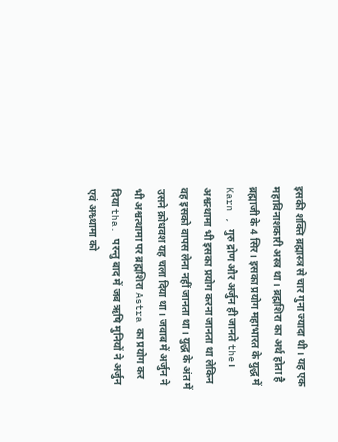इसकी शक्ति ब्रह्मास्त्र से चार गुना ज्यादा थी। यह एक महाविनाशकारी अस्त्र था। ब्रह्मशिरा का अर्थ होता है ब्रह्माजी के 4 सिर। इसका प्रयोग महाभारत के युद्ध में Karn , गुरु द्रोण और अर्जुन ही जानते the। अश्वत्थामा भी इसका प्रयोग करना जानता था लेकिन वह इसको वापस लेना नहीं जानता था। युद्ध के अंत में उसने क्रोधवश यह चला दिया था। जवाब में अर्जुन ने भी अश्वत्थामा पर ब्रह्मशिरा Astra का प्रयोग कर दिया tha. परन्तु बाद में जब ऋषि मुनियों ने अर्जुन एवं अश्व्थामा को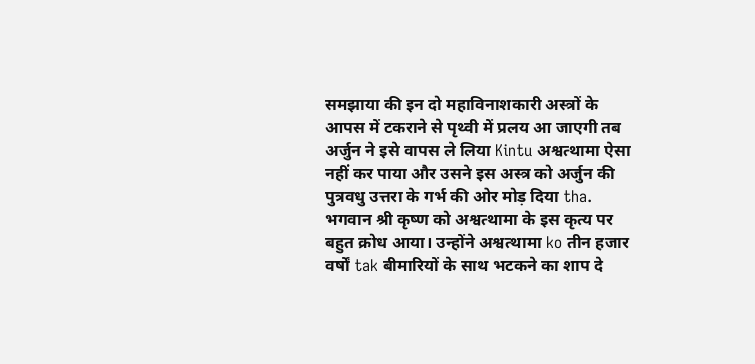समझाया की इन दो महाविनाशकारी अस्त्रों के आपस में टकराने से पृथ्वी में प्रलय आ जाएगी तब अर्जुन ने इसे वापस ले लिया Kintu अश्वत्थामा ऐसा नहीं कर पाया और उसने इस अस्त्र को अर्जुन की पुत्रवधु उत्तरा के गर्भ की ओर मोड़ दिया tha. भगवान श्री कृष्ण को अश्वत्थामा के इस कृत्य पर बहुत क्रोध आया। उन्होंने अश्वत्थामा ko तीन हजार वर्षों tak बीमारियों के साथ भटकने का शाप दे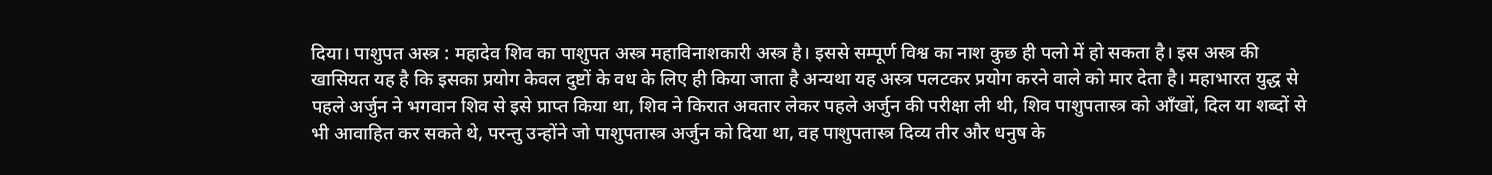दिया। पाशुपत अस्त्र : महादेव शिव का पाशुपत अस्त्र महाविनाशकारी अस्त्र है। इससे सम्पूर्ण विश्व का नाश कुछ ही पलो में हो सकता है। इस अस्त्र की खासियत यह है कि इसका प्रयोग केवल दुष्टों के वध के लिए ही किया जाता है अन्यथा यह अस्त्र पलटकर प्रयोग करने वाले को मार देता है। महाभारत युद्ध से पहले अर्जुन ने भगवान शिव से इसे प्राप्त किया था, शिव ने किरात अवतार लेकर पहले अर्जुन की परीक्षा ली थी, शिव पाशुपतास्त्र को आँखों, दिल या शब्दों से भी आवाहित कर सकते थे, परन्तु उन्होंने जो पाशुपतास्त्र अर्जुन को दिया था, वह पाशुपतास्त्र दिव्य तीर और धनुष के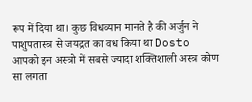रूप में दिया था। कुछ विधव्यान मानते है की अर्जुन ने पाशुपतास्त्र से जयद्रत का वध किया था Dosto आपको इन अस्त्रो में सबसे ज्यादा शक्तिशाली अस्त्र कोण सा लगता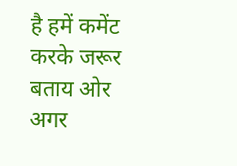है हमें कमेंट करके जरूर बताय ओर अगर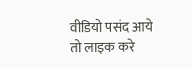वीडियो पसंद आये तो लाइक करे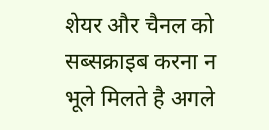शेयर और चैनल को सब्सक्राइब करना न भूले मिलते है अगले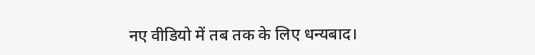नए वीडियो में तब तक के लिए धन्यबाद।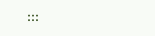:::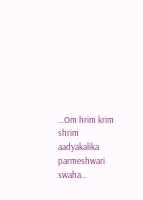...Om hrim krim shrim aadyakalika parmeshwari swaha...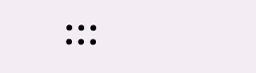:::